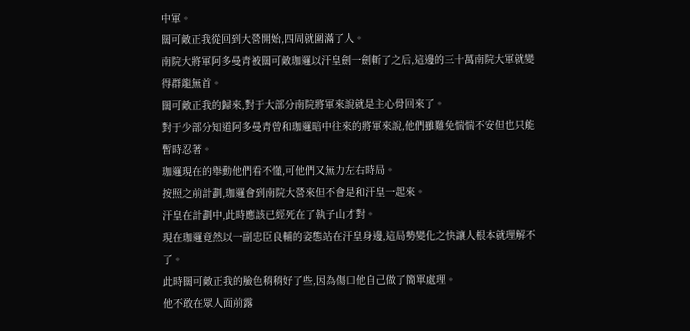中軍。
闊可敵正我從回到大營開始,四周就圍滿了人。
南院大將軍阿多曼青被闊可敵珈邏以汗皇劍一劍斬了之后,這邊的三十萬南院大軍就變得群龍無首。
闊可敵正我的歸來,對于大部分南院將軍來說就是主心骨回來了。
對于少部分知道阿多曼青曾和珈邏暗中往來的將軍來說,他們雖難免惴惴不安但也只能暫時忍著。
珈邏現在的舉動他們看不懂,可他們又無力左右時局。
按照之前計劃,珈邏會到南院大營來但不會是和汗皇一起來。
汗皇在計劃中,此時應該已經死在了執子山才對。
現在珈邏竟然以一副忠臣良輔的姿態站在汗皇身邊,這局勢變化之快讓人根本就理解不了。
此時闊可敵正我的臉色稍稍好了些,因為傷口他自己做了簡單處理。
他不敢在眾人面前露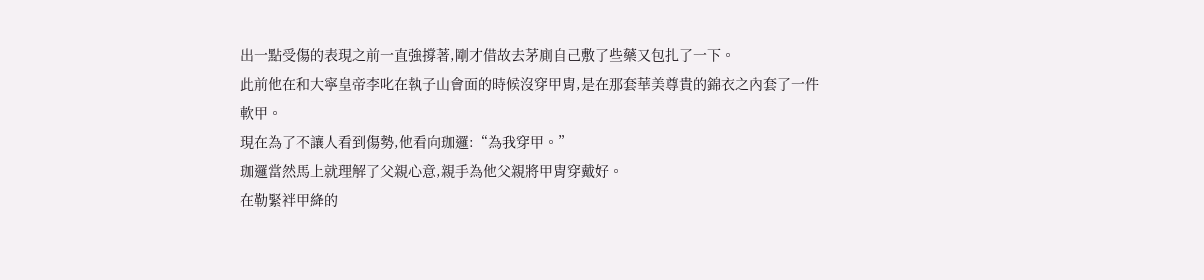出一點受傷的表現之前一直強撐著,剛才借故去茅廁自己敷了些藥又包扎了一下。
此前他在和大寧皇帝李叱在執子山會面的時候沒穿甲胄,是在那套華美尊貴的錦衣之內套了一件軟甲。
現在為了不讓人看到傷勢,他看向珈邏:“為我穿甲。”
珈邏當然馬上就理解了父親心意,親手為他父親將甲胄穿戴好。
在勒緊袢甲絳的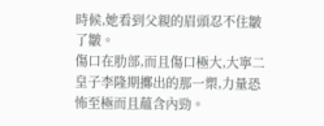時候,她看到父親的眉頭忍不住皺了皺。
傷口在肋部,而且傷口極大,大寧二皇子李隆期擲出的那一槊,力量恐怖至極而且蘊含內勁。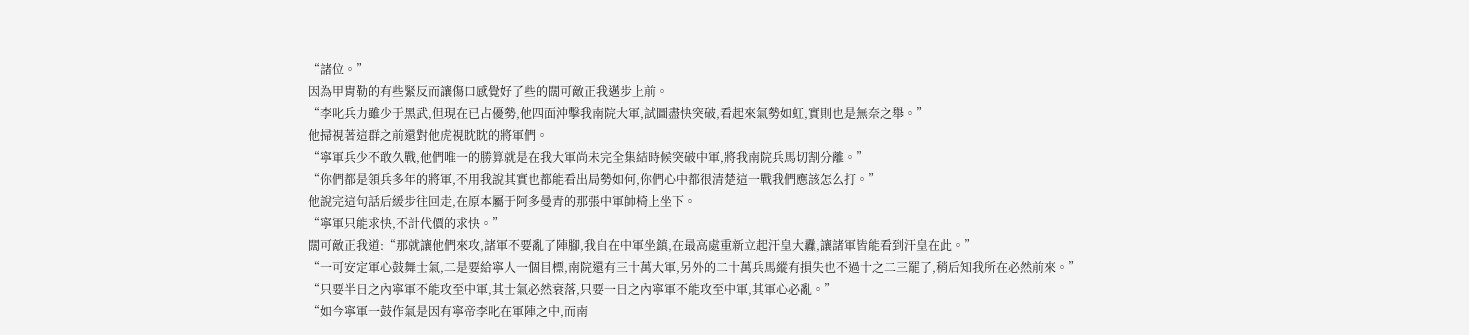“諸位。”
因為甲胄勒的有些緊反而讓傷口感覺好了些的闊可敵正我邁步上前。
“李叱兵力雖少于黑武,但現在已占優勢,他四面沖擊我南院大軍,試圖盡快突破,看起來氣勢如虹,實則也是無奈之舉。”
他掃視著這群之前還對他虎視眈眈的將軍們。
“寧軍兵少不敢久戰,他們唯一的勝算就是在我大軍尚未完全集結時候突破中軍,將我南院兵馬切割分離。”
“你們都是領兵多年的將軍,不用我說其實也都能看出局勢如何,你們心中都很清楚這一戰我們應該怎么打。”
他說完這句話后緩步往回走,在原本屬于阿多曼青的那張中軍帥椅上坐下。
“寧軍只能求快,不計代價的求快。”
闊可敵正我道:“那就讓他們來攻,諸軍不要亂了陣腳,我自在中軍坐鎮,在最高處重新立起汗皇大纛,讓諸軍皆能看到汗皇在此。”
“一可安定軍心鼓舞士氣,二是要給寧人一個目標,南院還有三十萬大軍,另外的二十萬兵馬縱有損失也不過十之二三罷了,稍后知我所在必然前來。”
“只要半日之內寧軍不能攻至中軍,其士氣必然衰落,只要一日之內寧軍不能攻至中軍,其軍心必亂。”
“如今寧軍一鼓作氣是因有寧帝李叱在軍陣之中,而南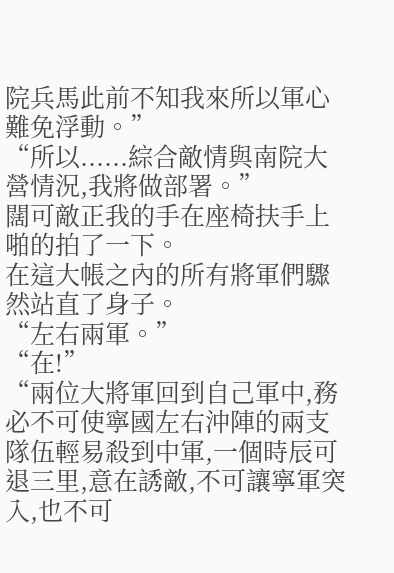院兵馬此前不知我來所以軍心難免浮動。”
“所以......綜合敵情與南院大營情況,我將做部署。”
闊可敵正我的手在座椅扶手上啪的拍了一下。
在這大帳之內的所有將軍們驟然站直了身子。
“左右兩軍。”
“在!”
“兩位大將軍回到自己軍中,務必不可使寧國左右沖陣的兩支隊伍輕易殺到中軍,一個時辰可退三里,意在誘敵,不可讓寧軍突入,也不可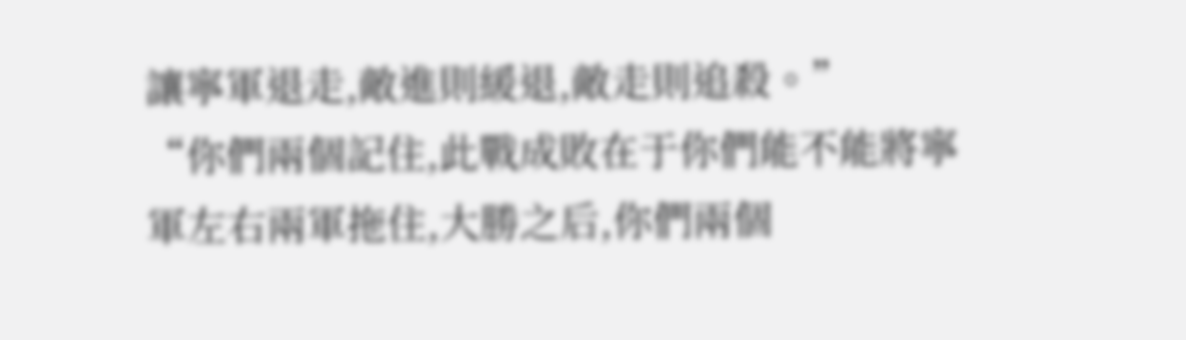讓寧軍退走,敵進則緩退,敵走則追殺。”
“你們兩個記住,此戰成敗在于你們能不能將寧軍左右兩軍拖住,大勝之后,你們兩個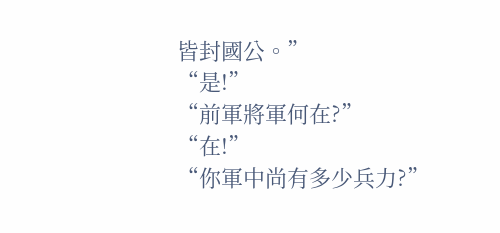皆封國公。”
“是!”
“前軍將軍何在?”
“在!”
“你軍中尚有多少兵力?”